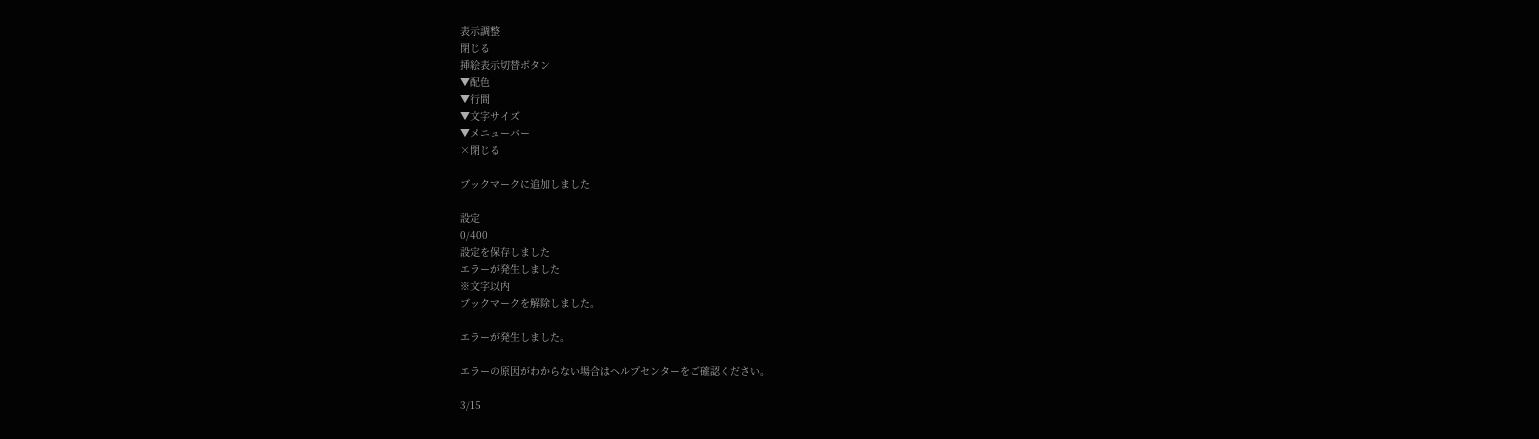表示調整
閉じる
挿絵表示切替ボタン
▼配色
▼行間
▼文字サイズ
▼メニューバー
×閉じる

ブックマークに追加しました

設定
0/400
設定を保存しました
エラーが発生しました
※文字以内
ブックマークを解除しました。

エラーが発生しました。

エラーの原因がわからない場合はヘルプセンターをご確認ください。

3/15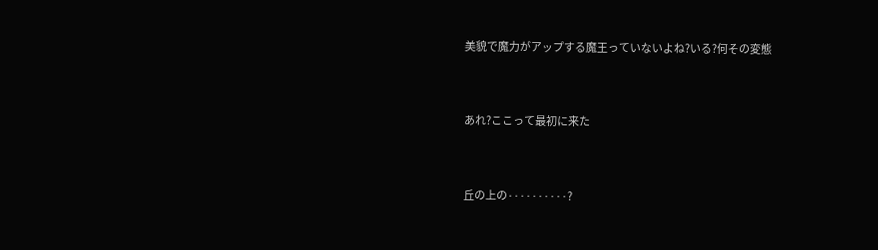美貌で魔力がアップする魔王っていないよね?いる?何その変態


あれ?ここって最初に来た


丘の上の··········?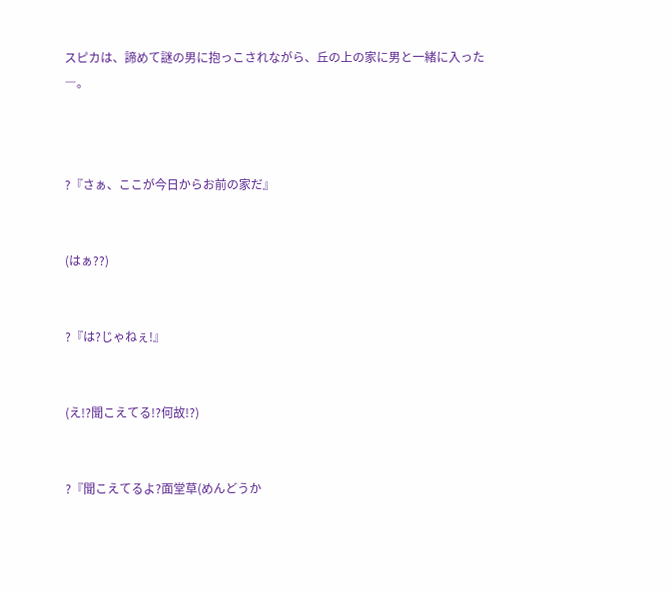スピカは、諦めて謎の男に抱っこされながら、丘の上の家に男と一緒に入った―。



?『さぁ、ここが今日からお前の家だ』


(はぁ??)


?『は?じゃねぇ!』


(え!?聞こえてる!?何故!?)


?『聞こえてるよ?面堂草(めんどうか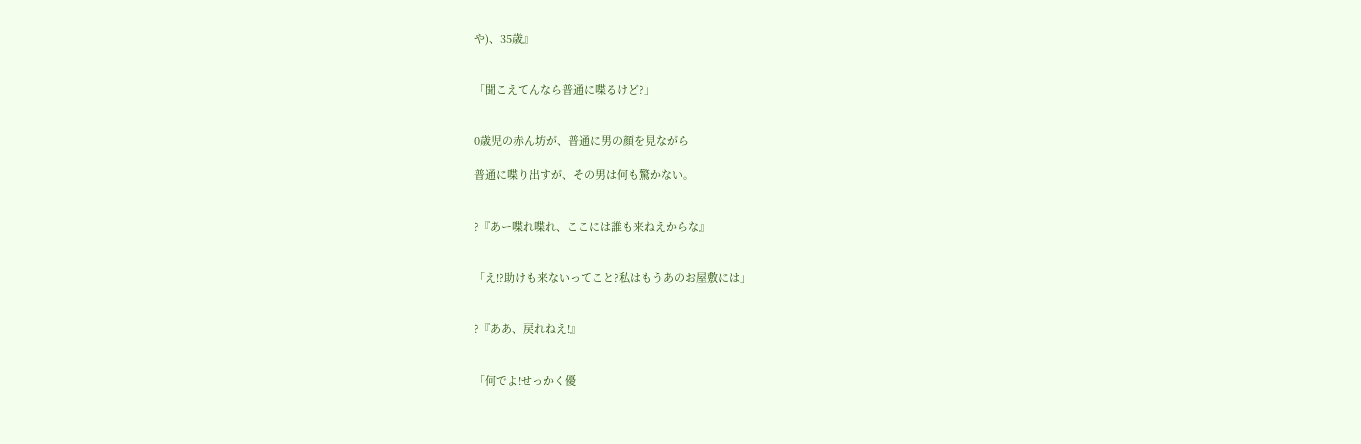や)、35歳』


「聞こえてんなら普通に喋るけど?」


0歳児の赤ん坊が、普通に男の顔を見ながら

普通に喋り出すが、その男は何も驚かない。


?『あー喋れ喋れ、ここには誰も来ねえからな』


「え!?助けも来ないってこと?私はもうあのお屋敷には」


?『ああ、戻れねえ!』


「何でよ!せっかく優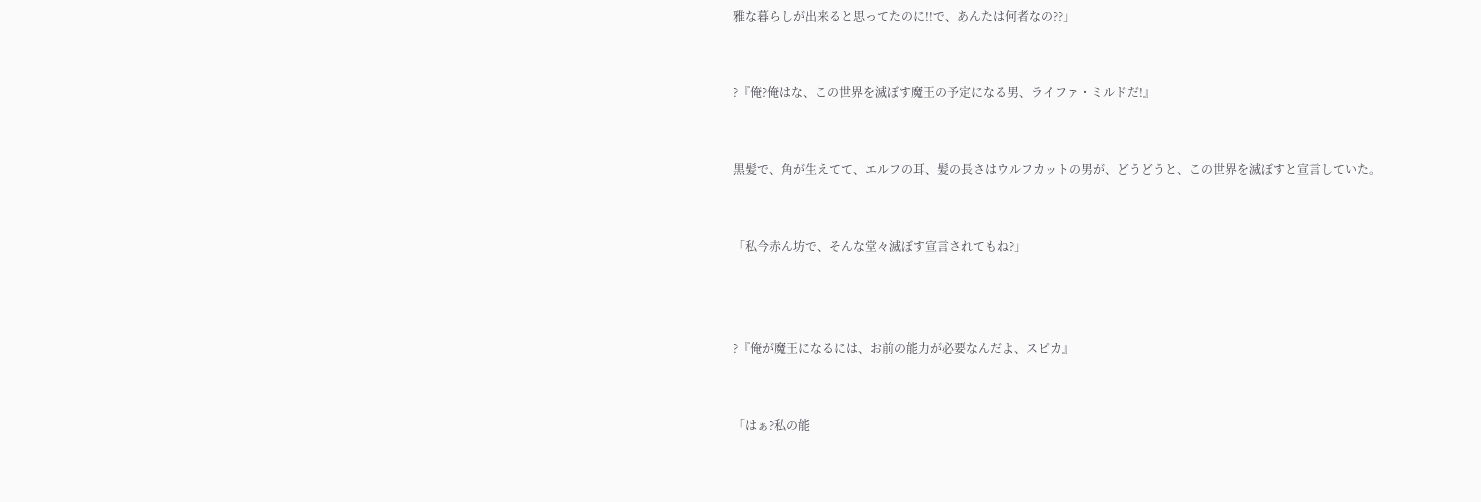雅な暮らしが出来ると思ってたのに!!で、あんたは何者なの??」


?『俺?俺はな、この世界を滅ぼす魔王の予定になる男、ライファ・ミルドだ!』


黒髪で、角が生えてて、エルフの耳、髪の長さはウルフカットの男が、どうどうと、この世界を滅ぼすと宣言していた。


「私今赤ん坊で、そんな堂々滅ぼす宣言されてもね?」



?『俺が魔王になるには、お前の能力が必要なんだよ、スピカ』


「はぁ?私の能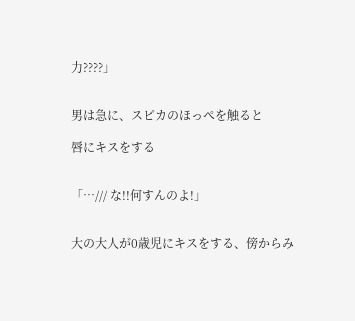力????」


男は急に、スピカのほっぺを触ると

唇にキスをする


「…/// な!!何すんのよ!」


大の大人が0歳児にキスをする、傍からみ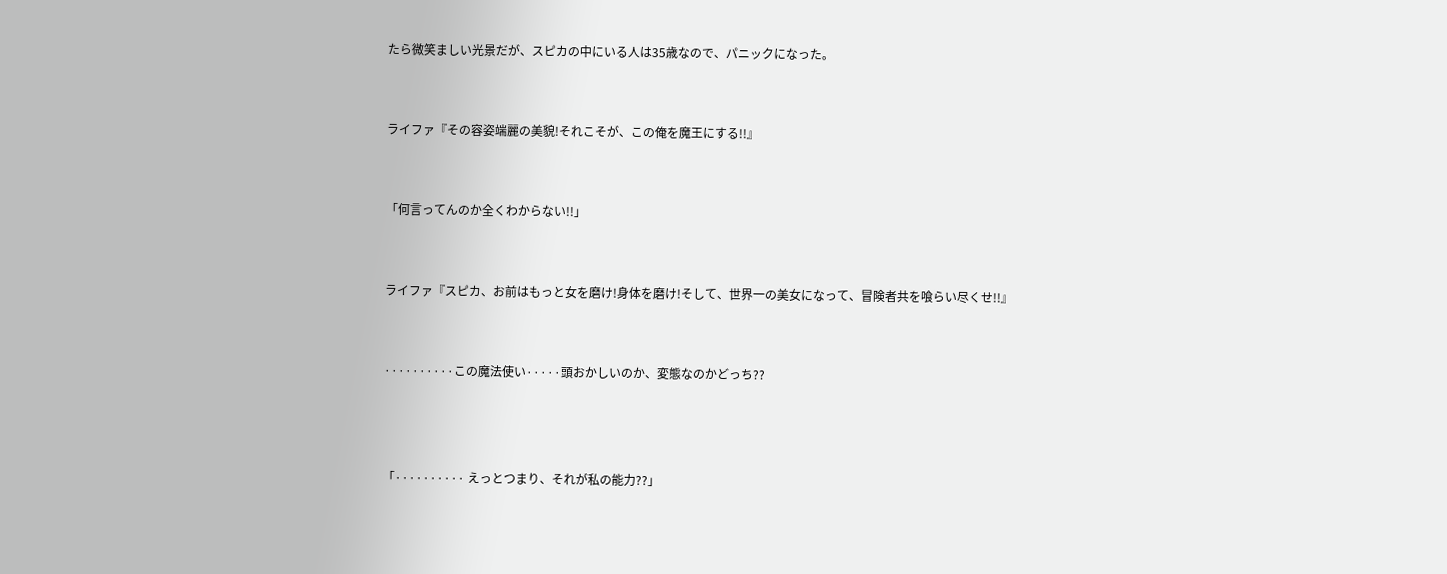たら微笑ましい光景だが、スピカの中にいる人は35歳なので、パニックになった。


ライファ『その容姿端麗の美貌!それこそが、この俺を魔王にする!!』


「何言ってんのか全くわからない!!」


ライファ『スピカ、お前はもっと女を磨け!身体を磨け!そして、世界一の美女になって、冒険者共を喰らい尽くせ!!』


··········この魔法使い·····頭おかしいのか、変態なのかどっち??



「·········· えっとつまり、それが私の能力??」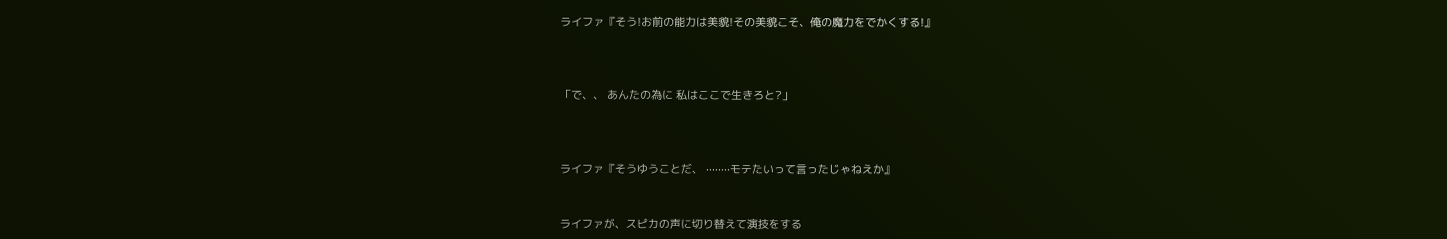ライファ『そう!お前の能力は美貌!その美貌こそ、俺の魔力をでかくする!』



「で、、 あんたの為に 私はここで生きろと?」



ライファ『そうゆうことだ、 ········モテたいって言ったじゃねえか』


ライファが、スピカの声に切り替えて演技をする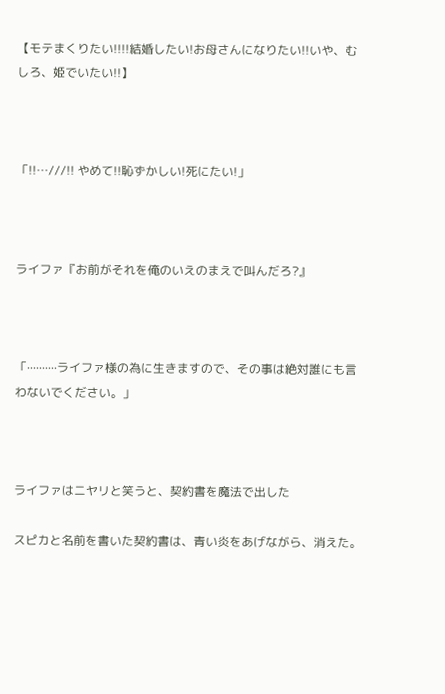【モテまくりたい!!!!結婚したい!お母さんになりたい!!いや、むしろ、姫でいたい!!】



「!!…///!! やめて!!恥ずかしい!死にたい!」



ライファ『お前がそれを俺のいえのまえで叫んだろ?』



「··········ライファ様の為に生きますので、その事は絶対誰にも言わないでください。」



ライファはニヤリと笑うと、契約書を魔法で出した

スピカと名前を書いた契約書は、青い炎をあげながら、消えた。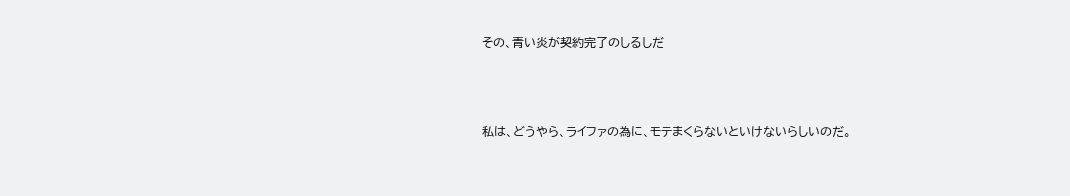その、青い炎が契約完了のしるしだ



私は、どうやら、ライファの為に、モテまくらないといけないらしいのだ。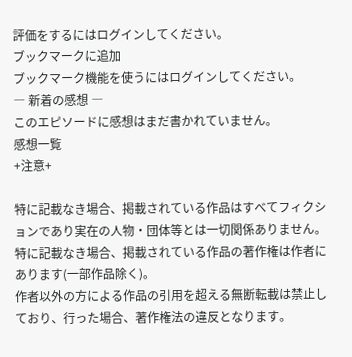評価をするにはログインしてください。
ブックマークに追加
ブックマーク機能を使うにはログインしてください。
― 新着の感想 ―
このエピソードに感想はまだ書かれていません。
感想一覧
+注意+

特に記載なき場合、掲載されている作品はすべてフィクションであり実在の人物・団体等とは一切関係ありません。
特に記載なき場合、掲載されている作品の著作権は作者にあります(一部作品除く)。
作者以外の方による作品の引用を超える無断転載は禁止しており、行った場合、著作権法の違反となります。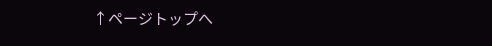↑ページトップへ